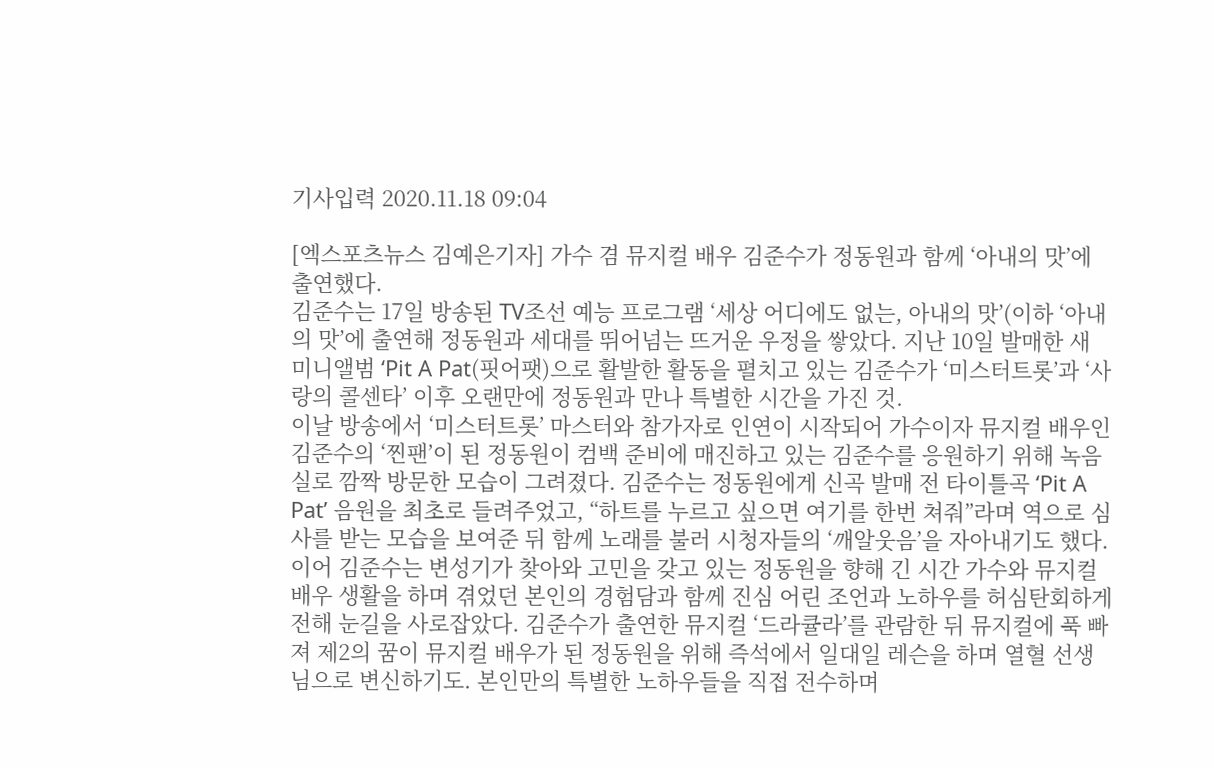기사입력 2020.11.18 09:04

[엑스포츠뉴스 김예은기자] 가수 겸 뮤지컬 배우 김준수가 정동원과 함께 ‘아내의 맛’에 출연했다.
김준수는 17일 방송된 TV조선 예능 프로그램 ‘세상 어디에도 없는, 아내의 맛’(이하 ‘아내의 맛’에 출연해 정동원과 세대를 뛰어넘는 뜨거운 우정을 쌓았다. 지난 10일 발매한 새 미니앨범 ‘Pit A Pat(핏어팻)으로 활발한 활동을 펼치고 있는 김준수가 ‘미스터트롯’과 ‘사랑의 콜센타’ 이후 오랜만에 정동원과 만나 특별한 시간을 가진 것.
이날 방송에서 ‘미스터트롯’ 마스터와 참가자로 인연이 시작되어 가수이자 뮤지컬 배우인 김준수의 ‘찐팬’이 된 정동원이 컴백 준비에 매진하고 있는 김준수를 응원하기 위해 녹음실로 깜짝 방문한 모습이 그려졌다. 김준수는 정동원에게 신곡 발매 전 타이틀곡 ‘Pit A Pat’ 음원을 최초로 들려주었고, “하트를 누르고 싶으면 여기를 한번 쳐줘”라며 역으로 심사를 받는 모습을 보여준 뒤 함께 노래를 불러 시청자들의 ‘깨알웃음’을 자아내기도 했다.
이어 김준수는 변성기가 찾아와 고민을 갖고 있는 정동원을 향해 긴 시간 가수와 뮤지컬 배우 생활을 하며 겪었던 본인의 경험담과 함께 진심 어린 조언과 노하우를 허심탄회하게 전해 눈길을 사로잡았다. 김준수가 출연한 뮤지컬 ‘드라큘라’를 관람한 뒤 뮤지컬에 푹 빠져 제2의 꿈이 뮤지컬 배우가 된 정동원을 위해 즉석에서 일대일 레슨을 하며 열혈 선생님으로 변신하기도. 본인만의 특별한 노하우들을 직접 전수하며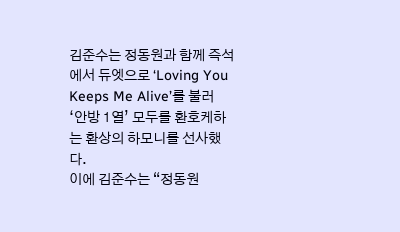김준수는 정동원과 함께 즉석에서 듀엣으로 ‘Loving You Keeps Me Alive’를 불러 ‘안방 1열’ 모두를 환호케하는 환상의 하모니를 선사했다.
이에 김준수는 “정동원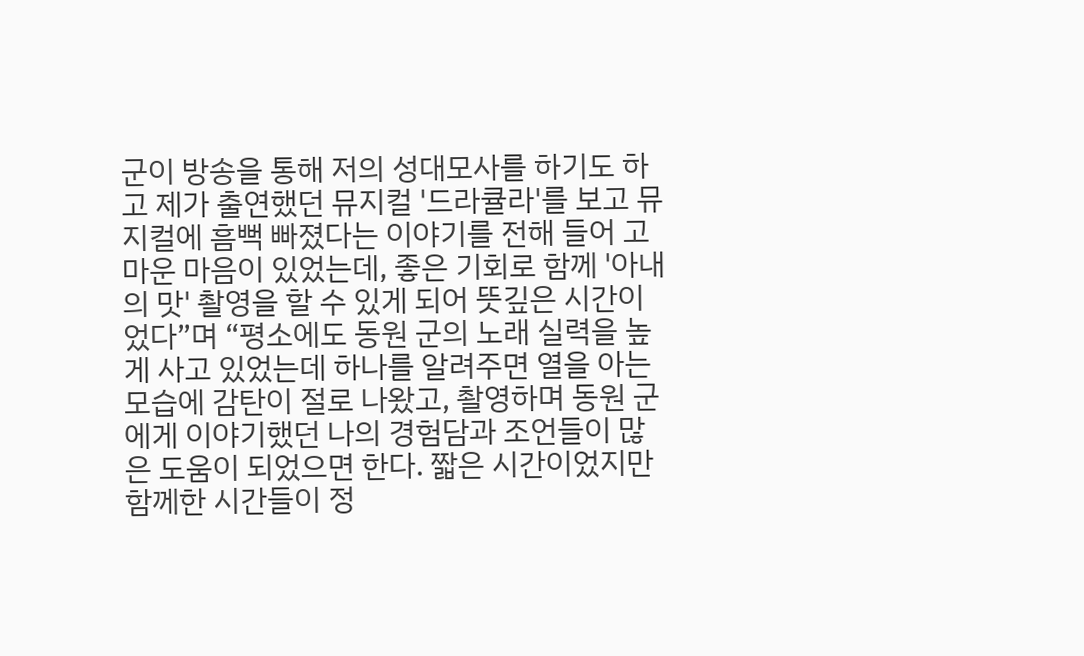군이 방송을 통해 저의 성대모사를 하기도 하고 제가 출연했던 뮤지컬 '드라큘라'를 보고 뮤지컬에 흠뻑 빠졌다는 이야기를 전해 들어 고마운 마음이 있었는데, 좋은 기회로 함께 '아내의 맛' 촬영을 할 수 있게 되어 뜻깊은 시간이었다”며 “평소에도 동원 군의 노래 실력을 높게 사고 있었는데 하나를 알려주면 열을 아는 모습에 감탄이 절로 나왔고, 촬영하며 동원 군에게 이야기했던 나의 경험담과 조언들이 많은 도움이 되었으면 한다. 짧은 시간이었지만 함께한 시간들이 정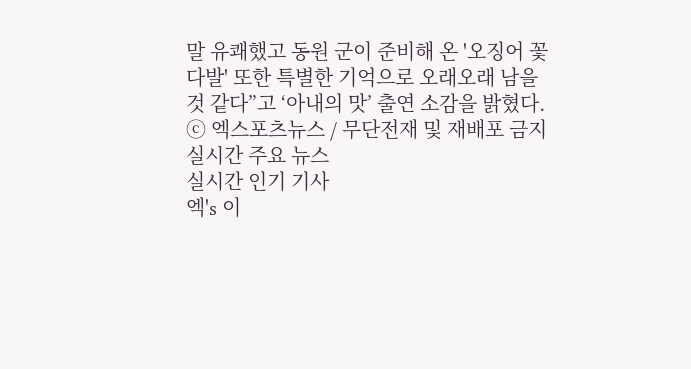말 유쾌했고 동원 군이 준비해 온 '오징어 꽃다발' 또한 특별한 기억으로 오래오래 남을 것 같다”고 ‘아내의 맛’ 출연 소감을 밝혔다.
ⓒ 엑스포츠뉴스 / 무단전재 및 재배포 금지
실시간 주요 뉴스
실시간 인기 기사
엑's 이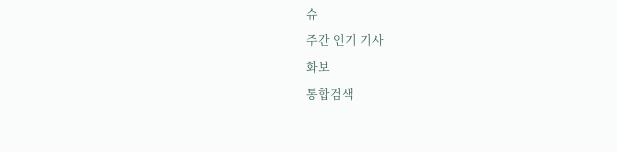슈
주간 인기 기사
화보
통합검색